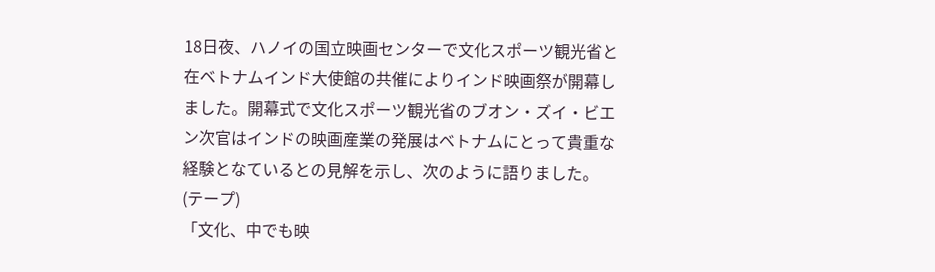18日夜、ハノイの国立映画センターで文化スポーツ観光省と在ベトナムインド大使館の共催によりインド映画祭が開幕しました。開幕式で文化スポーツ観光省のブオン・ズイ・ビエン次官はインドの映画産業の発展はベトナムにとって貴重な経験となているとの見解を示し、次のように語りました。
(テープ)
「文化、中でも映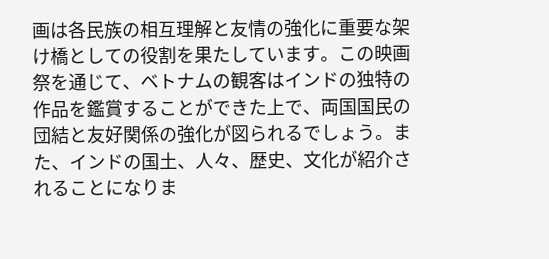画は各民族の相互理解と友情の強化に重要な架け橋としての役割を果たしています。この映画祭を通じて、ベトナムの観客はインドの独特の作品を鑑賞することができた上で、両国国民の団結と友好関係の強化が図られるでしょう。また、インドの国土、人々、歴史、文化が紹介されることになりま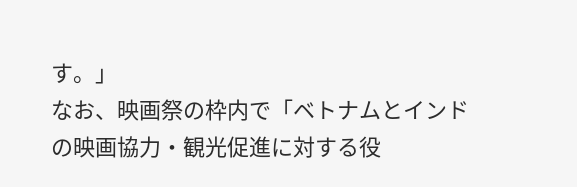す。」
なお、映画祭の枠内で「ベトナムとインドの映画協力・観光促進に対する役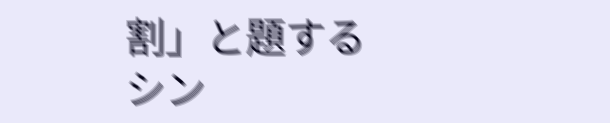割」と題するシン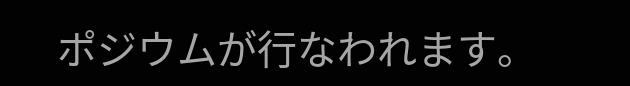ポジウムが行なわれます。